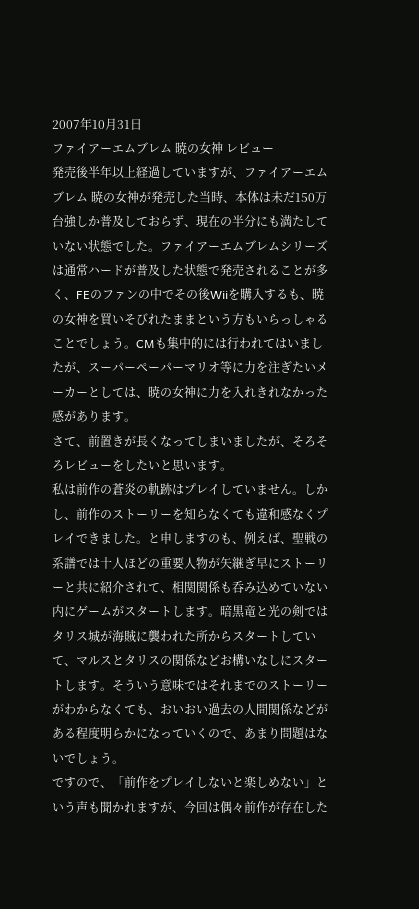2007年10月31日
ファイアーエムブレム 暁の女神 レビュー
発売後半年以上経過していますが、ファイアーエムブレム 暁の女神が発売した当時、本体は未だ150万台強しか普及しておらず、現在の半分にも満たしていない状態でした。ファイアーエムブレムシリーズは通常ハードが普及した状態で発売されることが多く、FEのファンの中でその後Wiiを購入するも、暁の女神を買いそびれたままという方もいらっしゃることでしょう。CMも集中的には行われてはいましたが、スーパーペーパーマリオ等に力を注ぎたいメーカーとしては、暁の女神に力を入れきれなかった感があります。
さて、前置きが長くなってしまいましたが、そろそろレビューをしたいと思います。
私は前作の蒼炎の軌跡はプレイしていません。しかし、前作のストーリーを知らなくても違和感なくプレイできました。と申しますのも、例えば、聖戦の系譜では十人ほどの重要人物が矢継ぎ早にストーリーと共に紹介されて、相関関係も呑み込めていない内にゲームがスタートします。暗黒竜と光の剣ではタリス城が海賊に襲われた所からスタートしていて、マルスとタリスの関係などお構いなしにスタートします。そういう意味ではそれまでのストーリーがわからなくても、おいおい過去の人間関係などがある程度明らかになっていくので、あまり問題はないでしょう。
ですので、「前作をプレイしないと楽しめない」という声も聞かれますが、今回は偶々前作が存在した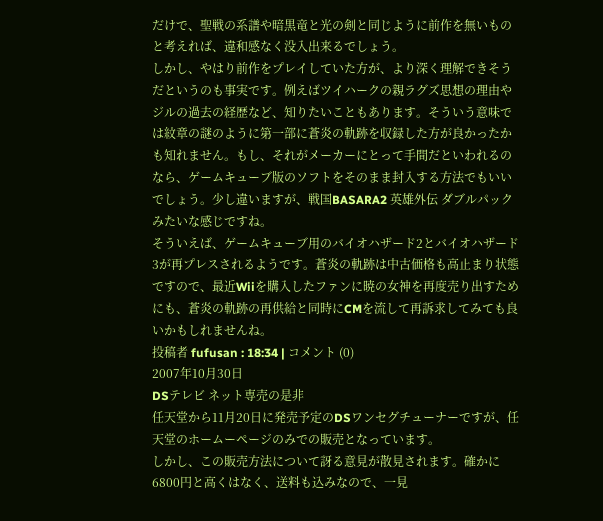だけで、聖戦の系譜や暗黒竜と光の剣と同じように前作を無いものと考えれば、違和感なく没入出来るでしょう。
しかし、やはり前作をプレイしていた方が、より深く理解できそうだというのも事実です。例えばツイハークの親ラグズ思想の理由やジルの過去の経歴など、知りたいこともあります。そういう意味では紋章の謎のように第一部に蒼炎の軌跡を収録した方が良かったかも知れません。もし、それがメーカーにとって手間だといわれるのなら、ゲームキューブ版のソフトをそのまま封入する方法でもいいでしょう。少し違いますが、戦国BASARA2 英雄外伝 ダブルパックみたいな感じですね。
そういえば、ゲームキューブ用のバイオハザード2とバイオハザード3が再プレスされるようです。蒼炎の軌跡は中古価格も高止まり状態ですので、最近Wiiを購入したファンに暁の女神を再度売り出すためにも、蒼炎の軌跡の再供給と同時にCMを流して再訴求してみても良いかもしれませんね。
投稿者 fufusan : 18:34 | コメント (0)
2007年10月30日
DSテレビ ネット専売の是非
任天堂から11月20日に発売予定のDSワンセグチューナーですが、任天堂のホームーページのみでの販売となっています。
しかし、この販売方法について訝る意見が散見されます。確かに6800円と高くはなく、送料も込みなので、一見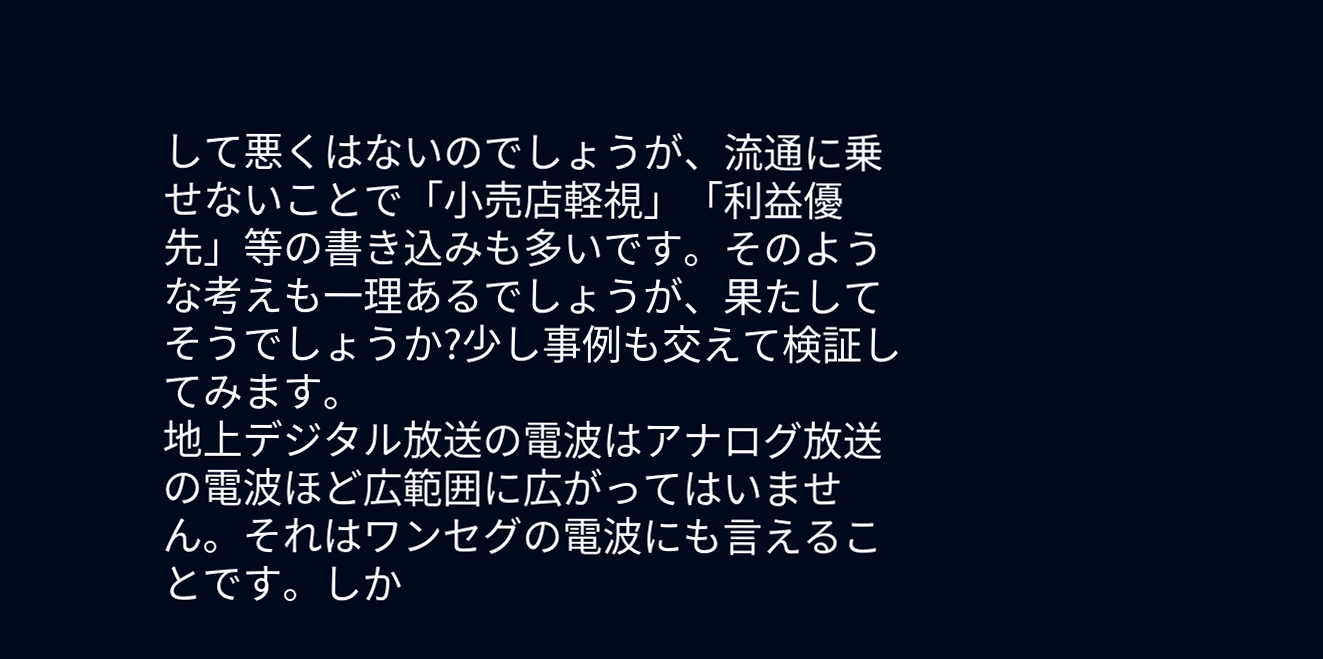して悪くはないのでしょうが、流通に乗せないことで「小売店軽視」「利益優先」等の書き込みも多いです。そのような考えも一理あるでしょうが、果たしてそうでしょうか?少し事例も交えて検証してみます。
地上デジタル放送の電波はアナログ放送の電波ほど広範囲に広がってはいません。それはワンセグの電波にも言えることです。しか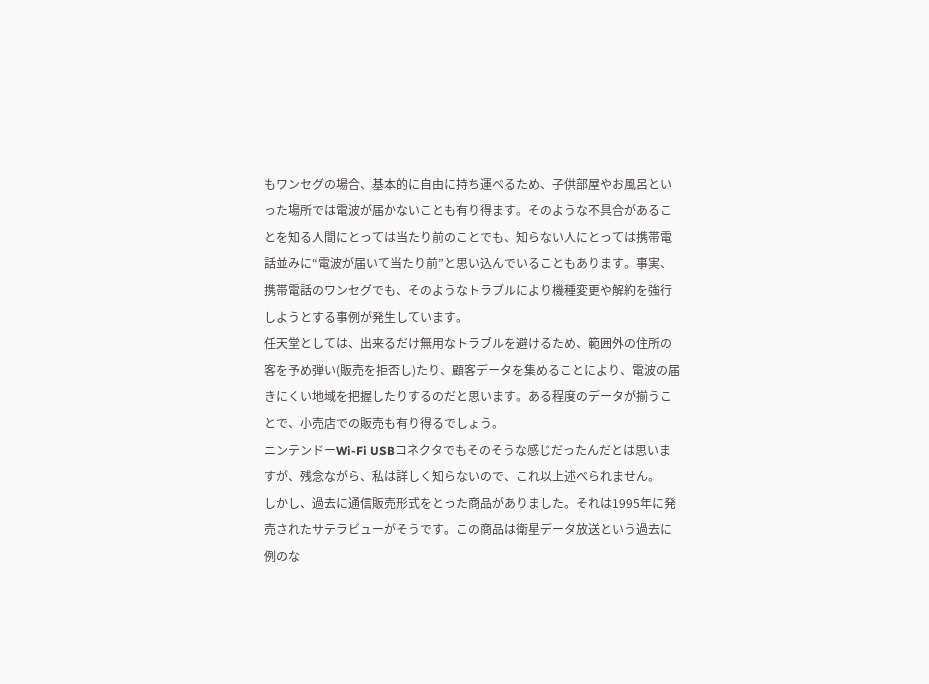もワンセグの場合、基本的に自由に持ち運べるため、子供部屋やお風呂といった場所では電波が届かないことも有り得ます。そのような不具合があることを知る人間にとっては当たり前のことでも、知らない人にとっては携帯電話並みに“電波が届いて当たり前”と思い込んでいることもあります。事実、携帯電話のワンセグでも、そのようなトラブルにより機種変更や解約を強行しようとする事例が発生しています。
任天堂としては、出来るだけ無用なトラブルを避けるため、範囲外の住所の客を予め弾い(販売を拒否し)たり、顧客データを集めることにより、電波の届きにくい地域を把握したりするのだと思います。ある程度のデータが揃うことで、小売店での販売も有り得るでしょう。
ニンテンドーWi-Fi USBコネクタでもそのそうな感じだったんだとは思いますが、残念ながら、私は詳しく知らないので、これ以上述べられません。
しかし、過去に通信販売形式をとった商品がありました。それは1995年に発売されたサテラビューがそうです。この商品は衛星データ放送という過去に例のな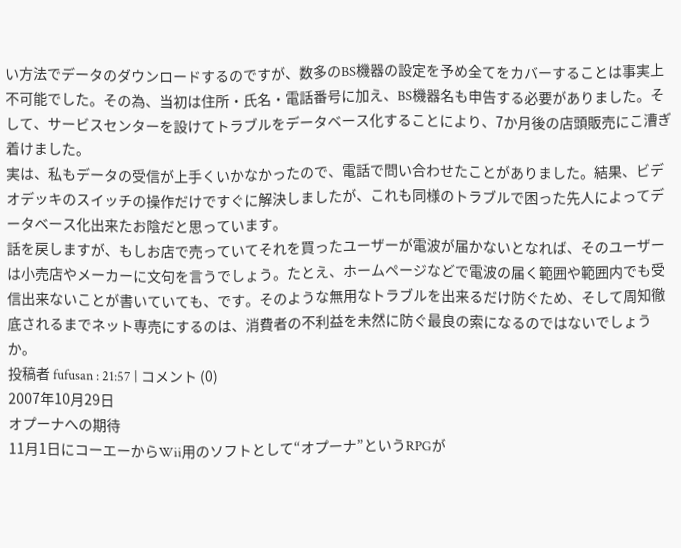い方法でデータのダウンロードするのですが、数多のBS機器の設定を予め全てをカバーすることは事実上不可能でした。その為、当初は住所・氏名・電話番号に加え、BS機器名も申告する必要がありました。そして、サービスセンターを設けてトラブルをデータベース化することにより、7か月後の店頭販売にこ漕ぎ着けました。
実は、私もデータの受信が上手くいかなかったので、電話で問い合わせたことがありました。結果、ビデオデッキのスイッチの操作だけですぐに解決しましたが、これも同様のトラブルで困った先人によってデータベース化出来たお陰だと思っています。
話を戻しますが、もしお店で売っていてそれを買ったユーザーが電波が届かないとなれば、そのユーザーは小売店やメーカーに文句を言うでしょう。たとえ、ホームページなどで電波の届く範囲や範囲内でも受信出来ないことが書いていても、です。そのような無用なトラブルを出来るだけ防ぐため、そして周知徹底されるまでネット専売にするのは、消費者の不利益を未然に防ぐ最良の索になるのではないでしょうか。
投稿者 fufusan : 21:57 | コメント (0)
2007年10月29日
オプーナへの期待
11月1日にコーエーからWii用のソフトとして“オプーナ”というRPGが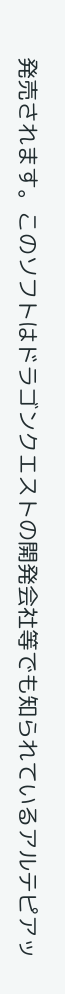発売されます。このソフトはドラゴンクエストの開発会社等でも知られているアルテピアッ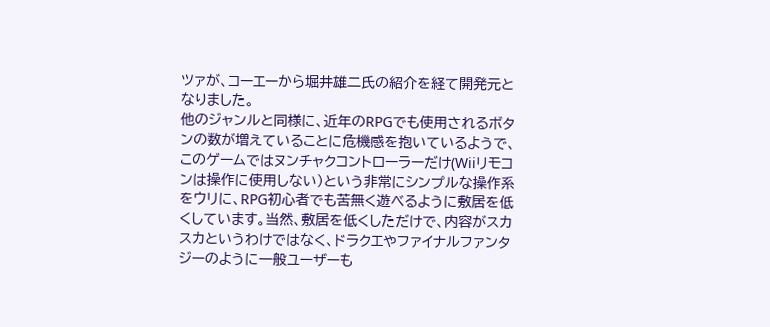ツァが、コーエーから堀井雄二氏の紹介を経て開発元となりました。
他のジャンルと同様に、近年のRPGでも使用されるボタンの数が増えていることに危機感を抱いているようで、このゲームではヌンチャクコントローラーだけ(Wiiリモコンは操作に使用しない)という非常にシンプルな操作系をウリに、RPG初心者でも苦無く遊べるように敷居を低くしています。当然、敷居を低くしただけで、内容がスカスカというわけではなく、ドラクエやファイナルファンタジーのように一般ユーザーも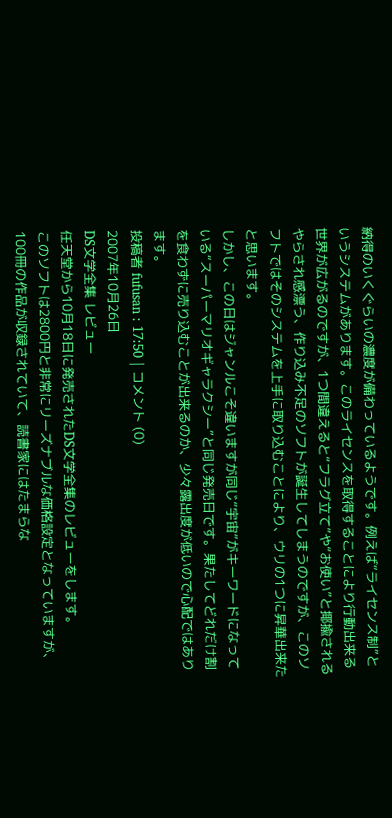納得のいくぐらいの濃度が備わっているようです。例えば“ライセンス制”というシステムがあります。このライセンスを取得することにより行動出来る世界が広がるのですが、1つ間違えると“フラグ立て”や“お使い”と揶揄されるやらされ感漂う、作り込み不足のソフトが誕生してしまうのですが、このソフトではそのシステムを上手に取り込むことにより、ウリの1つに昇華出来たと思います。
しかし、この日はジャンルこそ違いますが同じ“宇宙”がキーワードになっている“スーパーマリオギャラクシー”と同じ発売日です。果たしてどれだけ割を食わずに売り込むことが出来るのか、少々露出度が低いので心配ではあります。
投稿者 fufusan : 17:50 | コメント (0)
2007年10月26日
DS文学全集 レビュー
任天堂から10月18日に発売されたDS文学全集のレビューをします。
このソフトは2800円と非常にリーズナブルな価格設定となっていますが、100冊の作品が収録されていて、読書家にはたまらな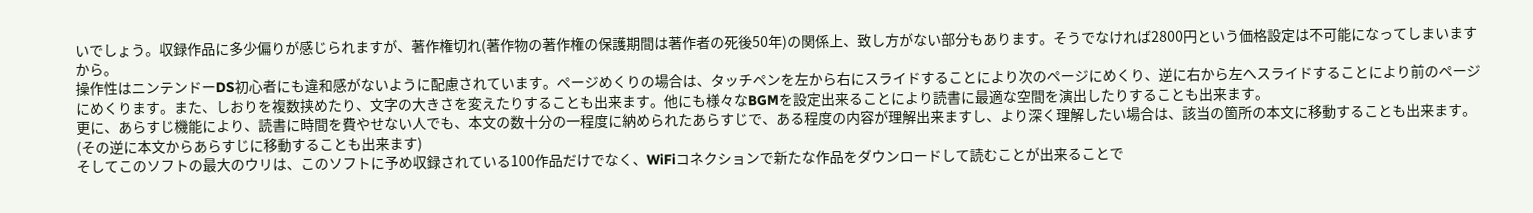いでしょう。収録作品に多少偏りが感じられますが、著作権切れ(著作物の著作権の保護期間は著作者の死後50年)の関係上、致し方がない部分もあります。そうでなければ2800円という価格設定は不可能になってしまいますから。
操作性はニンテンドーDS初心者にも違和感がないように配慮されています。ページめくりの場合は、タッチペンを左から右にスライドすることにより次のページにめくり、逆に右から左へスライドすることにより前のページにめくります。また、しおりを複数挟めたり、文字の大きさを変えたりすることも出来ます。他にも様々なBGMを設定出来ることにより読書に最適な空間を演出したりすることも出来ます。
更に、あらすじ機能により、読書に時間を費やせない人でも、本文の数十分の一程度に納められたあらすじで、ある程度の内容が理解出来ますし、より深く理解したい場合は、該当の箇所の本文に移動することも出来ます。(その逆に本文からあらすじに移動することも出来ます)
そしてこのソフトの最大のウリは、このソフトに予め収録されている100作品だけでなく、WiFiコネクションで新たな作品をダウンロードして読むことが出来ることで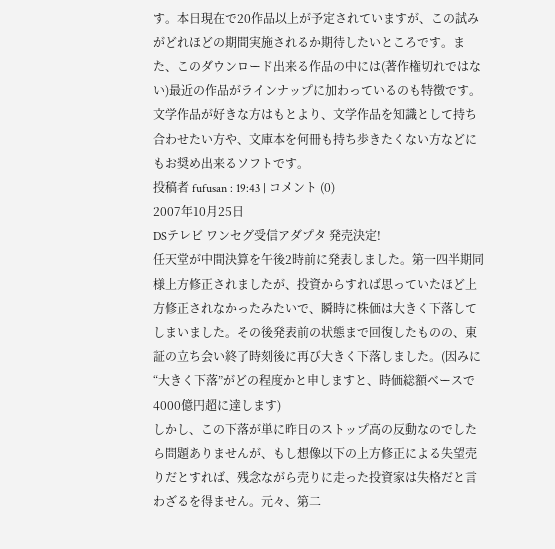す。本日現在で20作品以上が予定されていますが、この試みがどれほどの期間実施されるか期待したいところです。また、このダウンロード出来る作品の中には(著作権切れではない)最近の作品がラインナップに加わっているのも特徴です。
文学作品が好きな方はもとより、文学作品を知識として持ち合わせたい方や、文庫本を何冊も持ち歩きたくない方などにもお奨め出来るソフトです。
投稿者 fufusan : 19:43 | コメント (0)
2007年10月25日
DSテレビ ワンセグ受信アダプタ 発売決定!
任天堂が中間決算を午後2時前に発表しました。第一四半期同様上方修正されましたが、投資からすれば思っていたほど上方修正されなかったみたいで、瞬時に株価は大きく下落してしまいました。その後発表前の状態まで回復したものの、東証の立ち会い終了時刻後に再び大きく下落しました。(因みに“大きく下落”がどの程度かと申しますと、時価総額ベースで4000億円超に達します)
しかし、この下落が単に昨日のストップ高の反動なのでしたら問題ありませんが、もし想像以下の上方修正による失望売りだとすれば、残念ながら売りに走った投資家は失格だと言わざるを得ません。元々、第二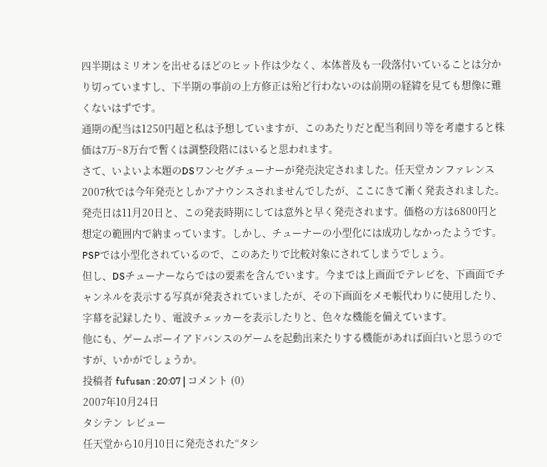四半期はミリオンを出せるほどのヒット作は少なく、本体普及も一段落付いていることは分かり切っていますし、下半期の事前の上方修正は殆ど行わないのは前期の経緯を見ても想像に難くないはずです。
通期の配当は1250円超と私は予想していますが、このあたりだと配当利回り等を考慮すると株価は7万~8万台で暫くは調整段階にはいると思われます。
さて、いよいよ本題のDSワンセグチューナーが発売決定されました。任天堂カンファレンス2007秋では今年発売としかアナウンスされませんでしたが、ここにきて漸く発表されました。
発売日は11月20日と、この発表時期にしては意外と早く発売されます。価格の方は6800円と想定の範囲内で納まっています。しかし、チューナーの小型化には成功しなかったようです。PSPでは小型化されているので、このあたりで比較対象にされてしまうでしょう。
但し、DSチューナーならではの要素を含んでいます。今までは上画面でテレビを、下画面でチャンネルを表示する写真が発表されていましたが、その下画面をメモ帳代わりに使用したり、字幕を記録したり、電波チェッカーを表示したりと、色々な機能を備えています。
他にも、ゲームボーイアドバンスのゲームを起動出来たりする機能があれば面白いと思うのですが、いかがでしょうか。
投稿者 fufusan : 20:07 | コメント (0)
2007年10月24日
タシテン レビュー
任天堂から10月10日に発売された“タシ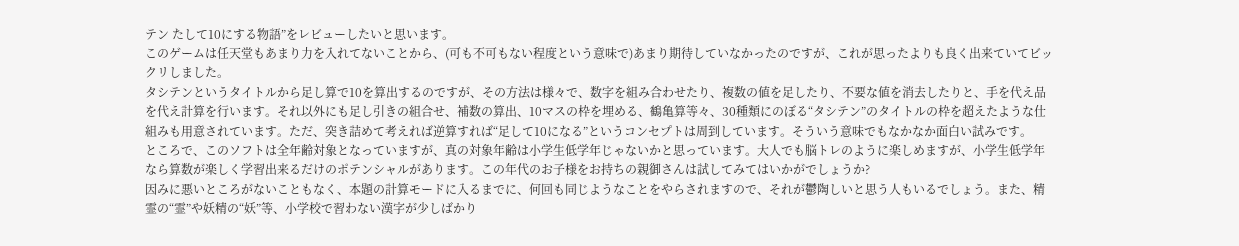テン たして10にする物語”をレビューしたいと思います。
このゲームは任天堂もあまり力を入れてないことから、(可も不可もない程度という意味で)あまり期待していなかったのですが、これが思ったよりも良く出来ていてビックリしました。
タシテンというタイトルから足し算で10を算出するのですが、その方法は様々で、数字を組み合わせたり、複数の値を足したり、不要な値を消去したりと、手を代え品を代え計算を行います。それ以外にも足し引きの組合せ、補数の算出、10マスの枠を埋める、鶴亀算等々、30種類にのぼる“タシテン”のタイトルの枠を超えたような仕組みも用意されています。ただ、突き詰めて考えれば逆算すれば“足して10になる”というコンセプトは周到しています。そういう意味でもなかなか面白い試みです。
ところで、このソフトは全年齢対象となっていますが、真の対象年齢は小学生低学年じゃないかと思っています。大人でも脳トレのように楽しめますが、小学生低学年なら算数が楽しく学習出来るだけのポテンシャルがあります。この年代のお子様をお持ちの親御さんは試してみてはいかがでしょうか?
因みに悪いところがないこともなく、本題の計算モードに入るまでに、何回も同じようなことをやらされますので、それが鬱陶しいと思う人もいるでしょう。また、精霊の“霊”や妖精の“妖”等、小学校で習わない漢字が少しばかり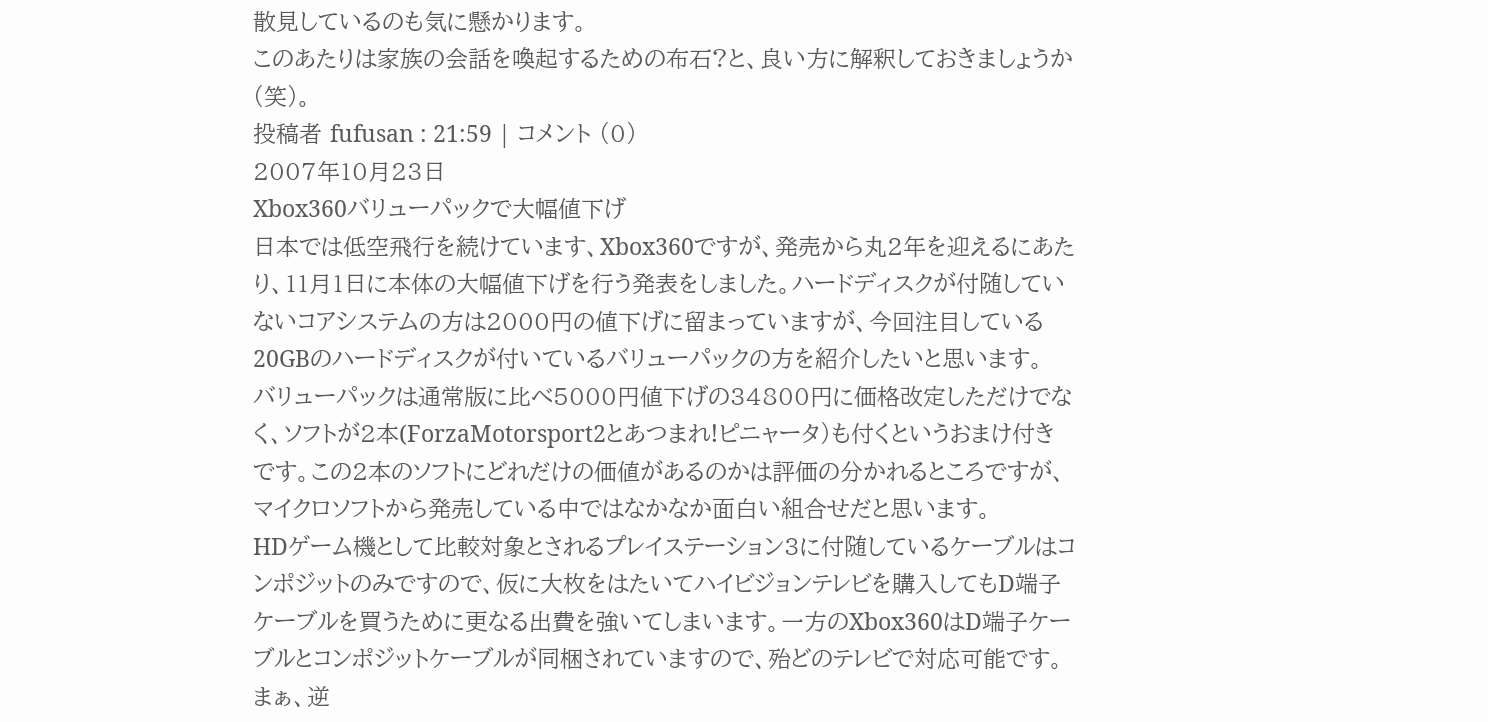散見しているのも気に懸かります。
このあたりは家族の会話を喚起するための布石?と、良い方に解釈しておきましょうか(笑)。
投稿者 fufusan : 21:59 | コメント (0)
2007年10月23日
Xbox360バリューパックで大幅値下げ
日本では低空飛行を続けています、Xbox360ですが、発売から丸2年を迎えるにあたり、11月1日に本体の大幅値下げを行う発表をしました。ハードディスクが付随していないコアシステムの方は2000円の値下げに留まっていますが、今回注目している20GBのハードディスクが付いているバリューパックの方を紹介したいと思います。
バリューパックは通常版に比べ5000円値下げの34800円に価格改定しただけでなく、ソフトが2本(ForzaMotorsport2とあつまれ!ピニャータ)も付くというおまけ付きです。この2本のソフトにどれだけの価値があるのかは評価の分かれるところですが、マイクロソフトから発売している中ではなかなか面白い組合せだと思います。
HDゲーム機として比較対象とされるプレイステーション3に付随しているケーブルはコンポジットのみですので、仮に大枚をはたいてハイビジョンテレビを購入してもD端子ケーブルを買うために更なる出費を強いてしまいます。一方のXbox360はD端子ケーブルとコンポジットケーブルが同梱されていますので、殆どのテレビで対応可能です。まぁ、逆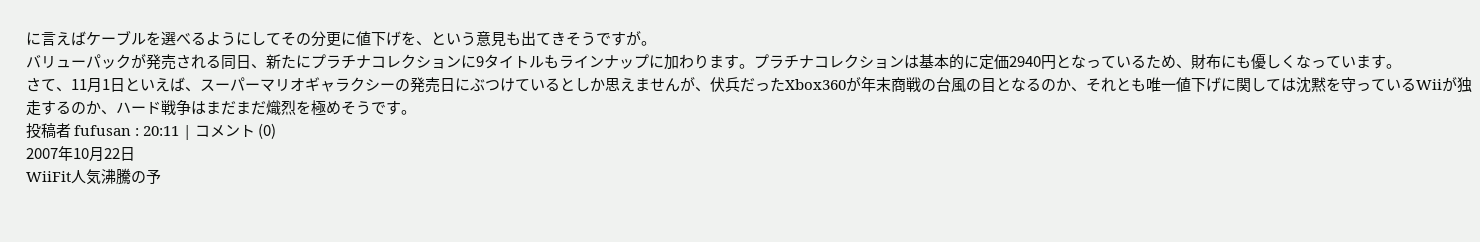に言えばケーブルを選べるようにしてその分更に値下げを、という意見も出てきそうですが。
バリューパックが発売される同日、新たにプラチナコレクションに9タイトルもラインナップに加わります。プラチナコレクションは基本的に定価2940円となっているため、財布にも優しくなっています。
さて、11月1日といえば、スーパーマリオギャラクシーの発売日にぶつけているとしか思えませんが、伏兵だったXbox360が年末商戦の台風の目となるのか、それとも唯一値下げに関しては沈黙を守っているWiiが独走するのか、ハード戦争はまだまだ熾烈を極めそうです。
投稿者 fufusan : 20:11 | コメント (0)
2007年10月22日
WiiFit人気沸騰の予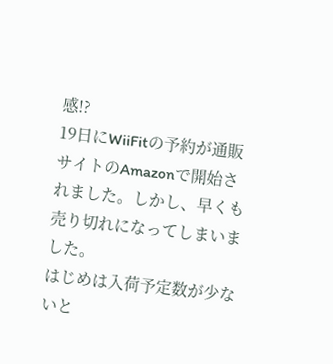感!?
19日にWiiFitの予約が通販サイトのAmazonで開始されました。しかし、早くも売り切れになってしまいました。
はじめは入荷予定数が少ないと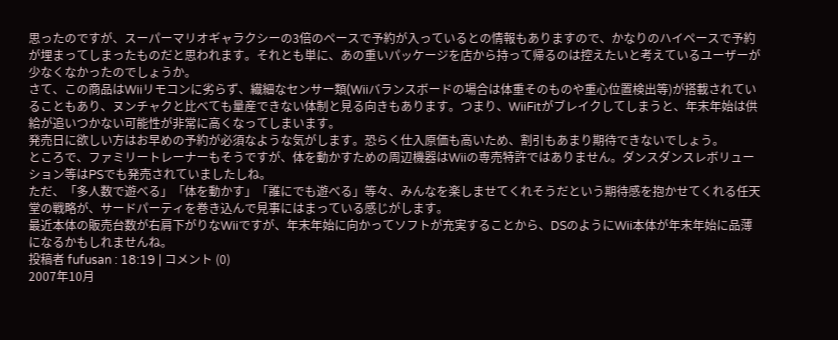思ったのですが、スーパーマリオギャラクシーの3倍のペースで予約が入っているとの情報もありますので、かなりのハイペースで予約が埋まってしまったものだと思われます。それとも単に、あの重いパッケージを店から持って帰るのは控えたいと考えているユーザーが少なくなかったのでしょうか。
さて、この商品はWiiリモコンに劣らず、繊細なセンサー類(Wiiバランスボードの場合は体重そのものや重心位置検出等)が搭載されていることもあり、ヌンチャクと比べても量産できない体制と見る向きもあります。つまり、WiiFitがブレイクしてしまうと、年末年始は供給が追いつかない可能性が非常に高くなってしまいます。
発売日に欲しい方はお早めの予約が必須なような気がします。恐らく仕入原価も高いため、割引もあまり期待できないでしょう。
ところで、ファミリートレーナーもそうですが、体を動かすための周辺機器はWiiの専売特許ではありません。ダンスダンスレボリューション等はPSでも発売されていましたしね。
ただ、「多人数で遊べる」「体を動かす」「誰にでも遊べる」等々、みんなを楽しませてくれそうだという期待感を抱かせてくれる任天堂の戦略が、サードパーティを巻き込んで見事にはまっている感じがします。
最近本体の販売台数が右肩下がりなWiiですが、年末年始に向かってソフトが充実することから、DSのようにWii本体が年末年始に品薄になるかもしれませんね。
投稿者 fufusan : 18:19 | コメント (0)
2007年10月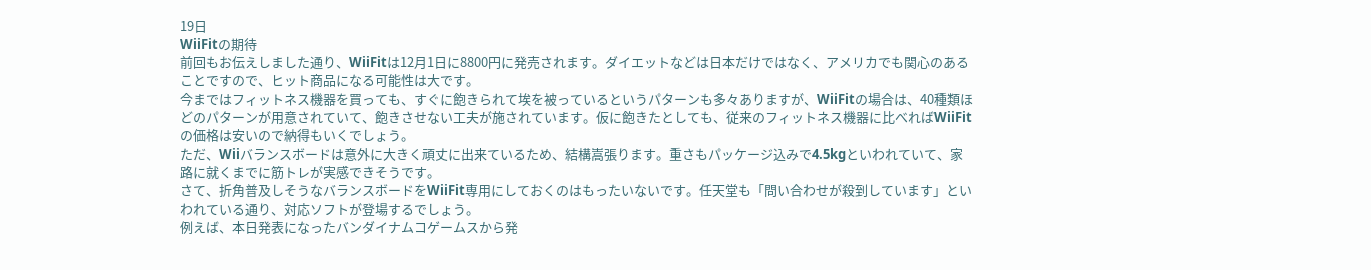19日
WiiFitの期待
前回もお伝えしました通り、WiiFitは12月1日に8800円に発売されます。ダイエットなどは日本だけではなく、アメリカでも関心のあることですので、ヒット商品になる可能性は大です。
今まではフィットネス機器を買っても、すぐに飽きられて埃を被っているというパターンも多々ありますが、WiiFitの場合は、40種類ほどのパターンが用意されていて、飽きさせない工夫が施されています。仮に飽きたとしても、従来のフィットネス機器に比べればWiiFitの価格は安いので納得もいくでしょう。
ただ、Wiiバランスボードは意外に大きく頑丈に出来ているため、結構嵩張ります。重さもパッケージ込みで4.5kgといわれていて、家路に就くまでに筋トレが実感できそうです。
さて、折角普及しそうなバランスボードをWiiFit専用にしておくのはもったいないです。任天堂も「問い合わせが殺到しています」といわれている通り、対応ソフトが登場するでしょう。
例えば、本日発表になったバンダイナムコゲームスから発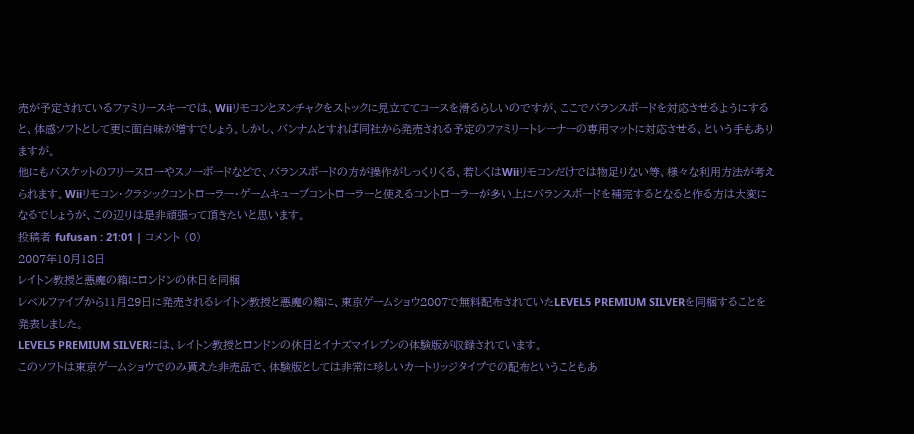売が予定されているファミリースキーでは、Wiiリモコンとヌンチャクをストックに見立ててコースを滑るらしいのですが、ここでバランスボードを対応させるようにすると、体感ソフトとして更に面白味が増すでしょう。しかし、バンナムとすれば同社から発売される予定のファミリートレーナーの専用マットに対応させる、という手もありますが。
他にもバスケットのフリースローやスノーボードなどで、バランスボードの方が操作がしっくりくる、若しくはWiiリモコンだけでは物足りない等、様々な利用方法が考えられます。Wiiリモコン・クラシックコントローラー・ゲームキューブコントローラーと使えるコントローラーが多い上にバランスボードを補完するとなると作る方は大変になるでしょうが、この辺りは是非頑張って頂きたいと思います。
投稿者 fufusan : 21:01 | コメント (0)
2007年10月18日
レイトン教授と悪魔の箱にロンドンの休日を同梱
レベルファイブから11月29日に発売されるレイトン教授と悪魔の箱に、東京ゲームショウ2007で無料配布されていたLEVEL5 PREMIUM SILVERを同梱することを発表しました。
LEVEL5 PREMIUM SILVERには、レイトン教授とロンドンの休日とイナズマイレブンの体験版が収録されています。
このソフトは東京ゲームショウでのみ貰えた非売品で、体験版としては非常に珍しいカートリッジタイプでの配布ということもあ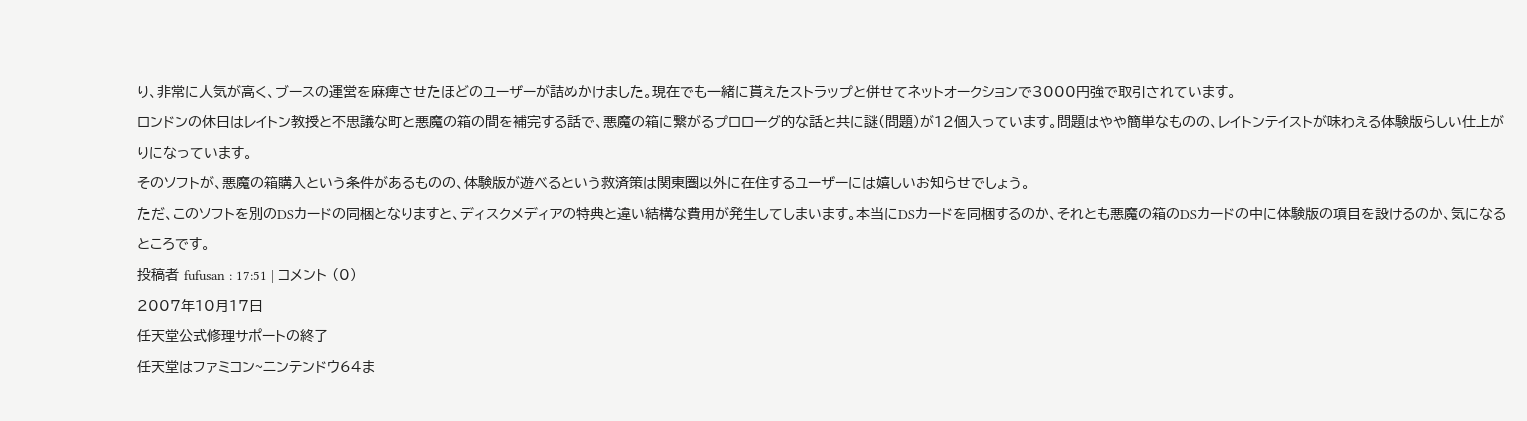り、非常に人気が高く、ブースの運営を麻痺させたほどのユーザーが詰めかけました。現在でも一緒に貰えたストラップと併せてネットオークションで3000円強で取引されています。
ロンドンの休日はレイトン教授と不思議な町と悪魔の箱の間を補完する話で、悪魔の箱に繋がるプロローグ的な話と共に謎(問題)が12個入っています。問題はやや簡単なものの、レイトンテイストが味わえる体験版らしい仕上がりになっています。
そのソフトが、悪魔の箱購入という条件があるものの、体験版が遊べるという救済策は関東圏以外に在住するユーザーには嬉しいお知らせでしょう。
ただ、このソフトを別のDSカードの同梱となりますと、ディスクメディアの特典と違い結構な費用が発生してしまいます。本当にDSカードを同梱するのか、それとも悪魔の箱のDSカードの中に体験版の項目を設けるのか、気になるところです。
投稿者 fufusan : 17:51 | コメント (0)
2007年10月17日
任天堂公式修理サポートの終了
任天堂はファミコン~ニンテンドウ64ま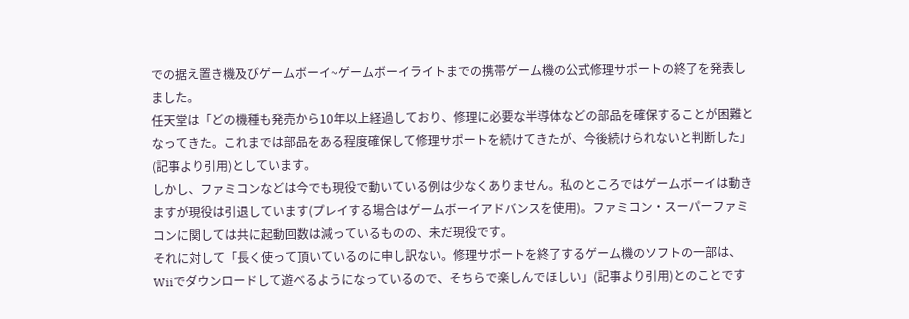での据え置き機及びゲームボーイ~ゲームボーイライトまでの携帯ゲーム機の公式修理サポートの終了を発表しました。
任天堂は「どの機種も発売から10年以上経過しており、修理に必要な半導体などの部品を確保することが困難となってきた。これまでは部品をある程度確保して修理サポートを続けてきたが、今後続けられないと判断した」(記事より引用)としています。
しかし、ファミコンなどは今でも現役で動いている例は少なくありません。私のところではゲームボーイは動きますが現役は引退しています(プレイする場合はゲームボーイアドバンスを使用)。ファミコン・スーパーファミコンに関しては共に起動回数は減っているものの、未だ現役です。
それに対して「長く使って頂いているのに申し訳ない。修理サポートを終了するゲーム機のソフトの一部は、Wiiでダウンロードして遊べるようになっているので、そちらで楽しんでほしい」(記事より引用)とのことです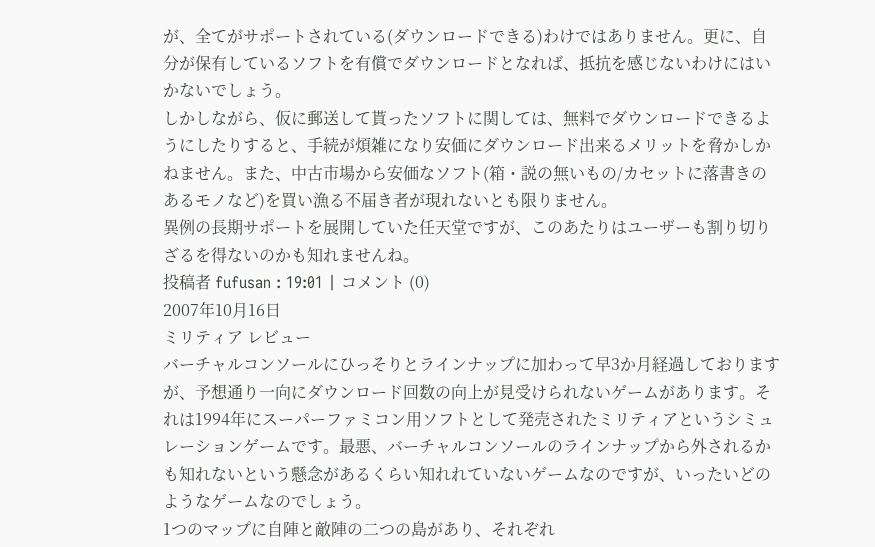が、全てがサポートされている(ダウンロードできる)わけではありません。更に、自分が保有しているソフトを有償でダウンロードとなれば、抵抗を感じないわけにはいかないでしょう。
しかしながら、仮に郵送して貰ったソフトに関しては、無料でダウンロードできるようにしたりすると、手続が煩雑になり安価にダウンロード出来るメリットを脅かしかねません。また、中古市場から安価なソフト(箱・説の無いもの/カセットに落書きのあるモノなど)を買い漁る不届き者が現れないとも限りません。
異例の長期サポートを展開していた任天堂ですが、このあたりはユーザーも割り切りざるを得ないのかも知れませんね。
投稿者 fufusan : 19:01 | コメント (0)
2007年10月16日
ミリティア レビュー
バーチャルコンソールにひっそりとラインナップに加わって早3か月経過しておりますが、予想通り一向にダウンロード回数の向上が見受けられないゲームがあります。それは1994年にスーパーファミコン用ソフトとして発売されたミリティアというシミュレーションゲームです。最悪、バーチャルコンソールのラインナップから外されるかも知れないという懸念があるくらい知れれていないゲームなのですが、いったいどのようなゲームなのでしょう。
1つのマップに自陣と敵陣の二つの島があり、それぞれ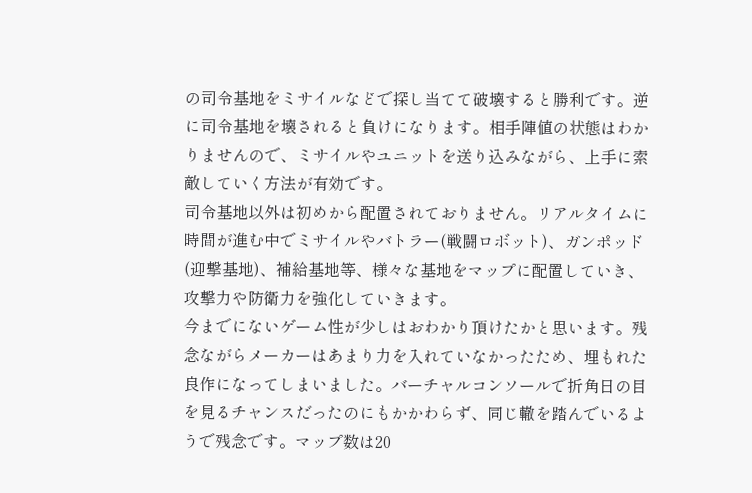の司令基地をミサイルなどで探し当てて破壊すると勝利です。逆に司令基地を壊されると負けになります。相手陣値の状態はわかりませんので、ミサイルやユニットを送り込みながら、上手に索敵していく方法が有効です。
司令基地以外は初めから配置されておりません。リアルタイムに時間が進む中でミサイルやバトラー(戦闘ロボット)、ガンポッド(迎撃基地)、補給基地等、様々な基地をマップに配置していき、攻撃力や防衛力を強化していきます。
今までにないゲーム性が少しはおわかり頂けたかと思います。残念ながらメーカーはあまり力を入れていなかったため、埋もれた良作になってしまいました。バーチャルコンソールで折角日の目を見るチャンスだったのにもかかわらず、同じ轍を踏んでいるようで残念です。マップ数は20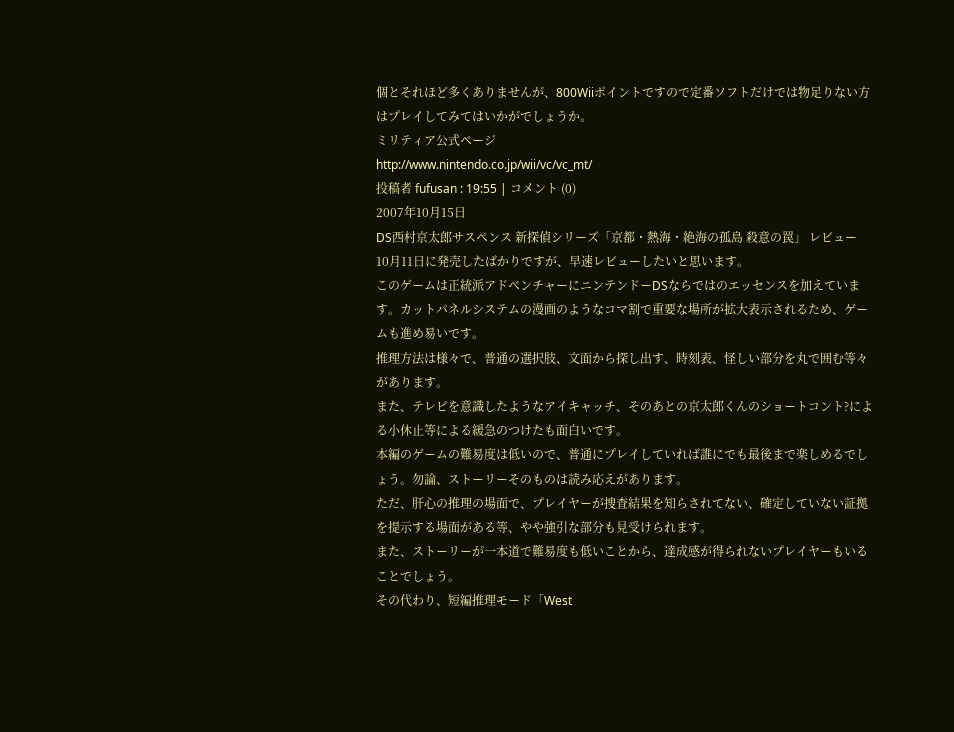個とそれほど多くありませんが、800Wiiポイントですので定番ソフトだけでは物足りない方はプレイしてみてはいかがでしょうか。
ミリティア公式ページ
http://www.nintendo.co.jp/wii/vc/vc_mt/
投稿者 fufusan : 19:55 | コメント (0)
2007年10月15日
DS西村京太郎サスペンス 新探偵シリーズ「京都・熱海・絶海の孤島 殺意の罠」 レビュー
10月11日に発売したばかりですが、早速レビューしたいと思います。
このゲームは正統派アドベンチャーにニンテンドーDSならではのエッセンスを加えています。カットパネルシステムの漫画のようなコマ割で重要な場所が拡大表示されるため、ゲームも進め易いです。
推理方法は様々で、普通の選択肢、文面から探し出す、時刻表、怪しい部分を丸で囲む等々があります。
また、テレビを意識したようなアイキャッチ、そのあとの京太郎くんのショートコント?による小休止等による緩急のつけたも面白いです。
本編のゲームの難易度は低いので、普通にプレイしていれば誰にでも最後まで楽しめるでしょう。勿論、ストーリーそのものは読み応えがあります。
ただ、肝心の推理の場面で、プレイヤーが捜査結果を知らされてない、確定していない証拠を提示する場面がある等、やや強引な部分も見受けられます。
また、ストーリーが一本道で難易度も低いことから、達成感が得られないプレイヤーもいることでしょう。
その代わり、短編推理モード「West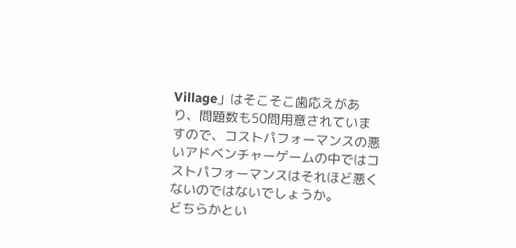Village」はそこそこ歯応えがあり、問題数も50問用意されていますので、コストパフォーマンスの悪いアドベンチャーゲームの中ではコストパフォーマンスはそれほど悪くないのではないでしょうか。
どちらかとい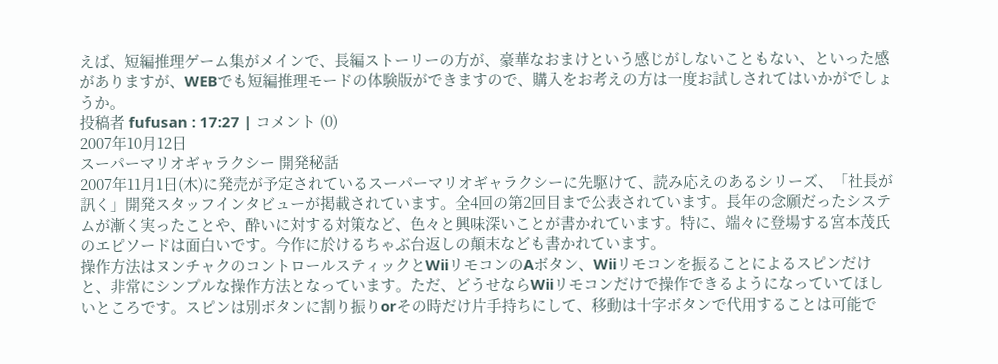えば、短編推理ゲーム集がメインで、長編ストーリーの方が、豪華なおまけという感じがしないこともない、といった感がありますが、WEBでも短編推理モードの体験版ができますので、購入をお考えの方は一度お試しされてはいかがでしょうか。
投稿者 fufusan : 17:27 | コメント (0)
2007年10月12日
スーパーマリオギャラクシー 開発秘話
2007年11月1日(木)に発売が予定されているスーパーマリオギャラクシーに先駆けて、読み応えのあるシリーズ、「社長が訊く」開発スタッフインタビューが掲載されています。全4回の第2回目まで公表されています。長年の念願だったシステムが漸く実ったことや、酔いに対する対策など、色々と興味深いことが書かれています。特に、端々に登場する宮本茂氏のエピソードは面白いです。今作に於けるちゃぶ台返しの顛末なども書かれています。
操作方法はヌンチャクのコントロールスティックとWiiリモコンのAボタン、Wiiリモコンを振ることによるスピンだけと、非常にシンプルな操作方法となっています。ただ、どうせならWiiリモコンだけで操作できるようになっていてほしいところです。スピンは別ボタンに割り振りorその時だけ片手持ちにして、移動は十字ボタンで代用することは可能で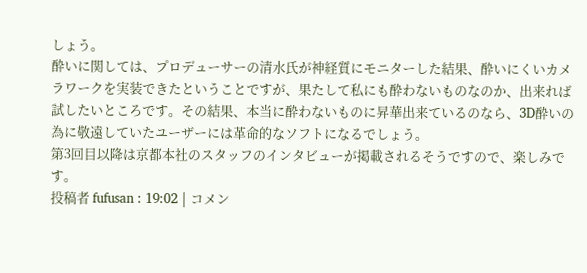しょう。
酔いに関しては、プロデューサーの清水氏が神経質にモニターした結果、酔いにくいカメラワークを実装できたということですが、果たして私にも酔わないものなのか、出来れば試したいところです。その結果、本当に酔わないものに昇華出来ているのなら、3D酔いの為に敬遠していたユーザーには革命的なソフトになるでしょう。
第3回目以降は京都本社のスタッフのインタビューが掲載されるそうですので、楽しみです。
投稿者 fufusan : 19:02 | コメン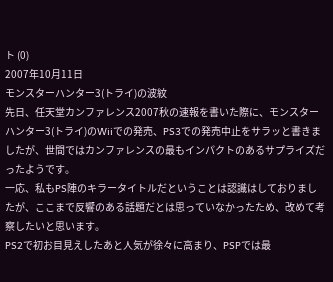ト (0)
2007年10月11日
モンスターハンター3(トライ)の波紋
先日、任天堂カンファレンス2007秋の速報を書いた際に、モンスターハンター3(トライ)のWiiでの発売、PS3での発売中止をサラッと書きましたが、世間ではカンファレンスの最もインパクトのあるサプライズだったようです。
一応、私もPS陣のキラータイトルだということは認識はしておりましたが、ここまで反響のある話題だとは思っていなかったため、改めて考察したいと思います。
PS2で初お目見えしたあと人気が徐々に高まり、PSPでは最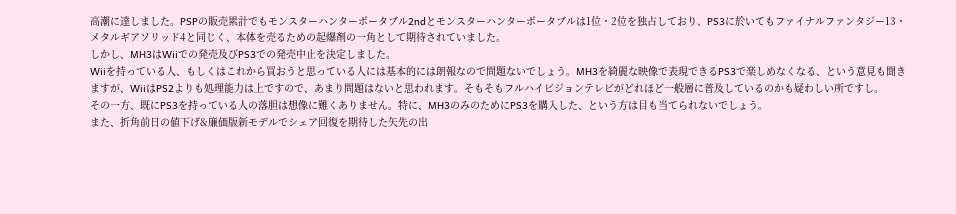高潮に達しました。PSPの販売累計でもモンスターハンターポータブル2ndとモンスターハンターポータブルは1位・2位を独占しており、PS3に於いてもファイナルファンタジー13・メタルギアソリッド4と同じく、本体を売るための起爆剤の一角として期待されていました。
しかし、MH3はWiiでの発売及びPS3での発売中止を決定しました。
Wiiを持っている人、もしくはこれから買おうと思っている人には基本的には朗報なので問題ないでしょう。MH3を綺麗な映像で表現できるPS3で楽しめなくなる、という意見も聞きますが、WiiはPS2よりも処理能力は上ですので、あまり問題はないと思われます。そもそもフルハイビジョンテレビがどれほど一般層に普及しているのかも疑わしい所ですし。
その一方、既にPS3を持っている人の落胆は想像に難くありません。特に、MH3のみのためにPS3を購入した、という方は目も当てられないでしょう。
また、折角前日の値下げ&廉価版新モデルでシェア回復を期待した矢先の出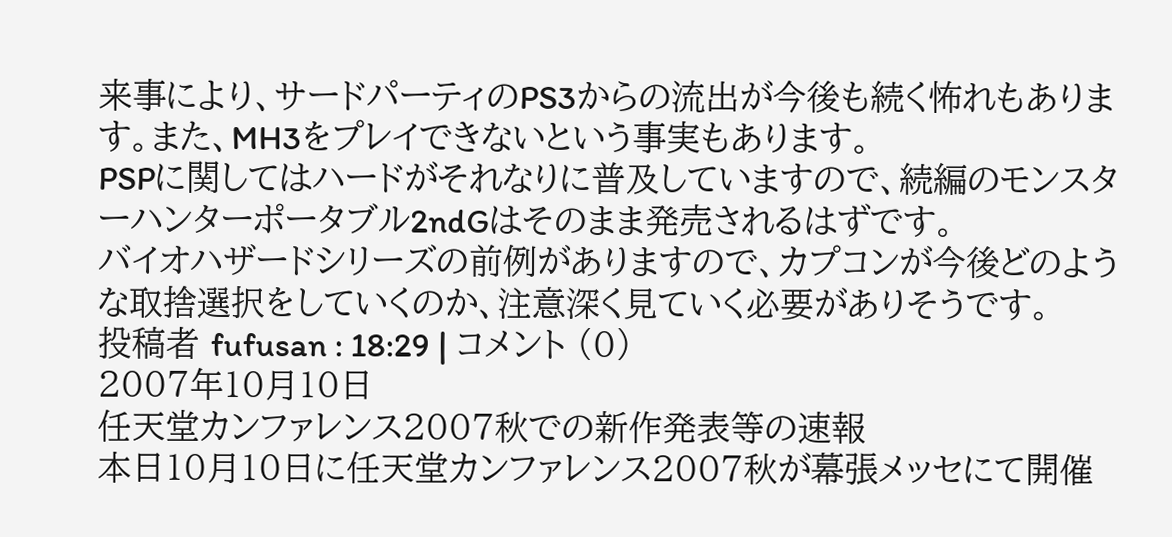来事により、サードパーティのPS3からの流出が今後も続く怖れもあります。また、MH3をプレイできないという事実もあります。
PSPに関してはハードがそれなりに普及していますので、続編のモンスターハンターポータブル2ndGはそのまま発売されるはずです。
バイオハザードシリーズの前例がありますので、カプコンが今後どのような取捨選択をしていくのか、注意深く見ていく必要がありそうです。
投稿者 fufusan : 18:29 | コメント (0)
2007年10月10日
任天堂カンファレンス2007秋での新作発表等の速報
本日10月10日に任天堂カンファレンス2007秋が幕張メッセにて開催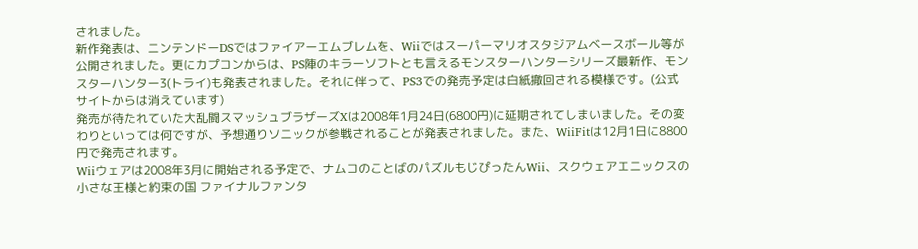されました。
新作発表は、ニンテンドーDSではファイアーエムブレムを、Wiiではスーパーマリオスタジアムベースボール等が公開されました。更にカプコンからは、PS陣のキラーソフトとも言えるモンスターハンターシリーズ最新作、モンスターハンター3(トライ)も発表されました。それに伴って、PS3での発売予定は白紙撤回される模様です。(公式サイトからは消えています)
発売が待たれていた大乱闘スマッシュブラザーズXは2008年1月24日(6800円)に延期されてしまいました。その変わりといっては何ですが、予想通りソニックが参戦されることが発表されました。また、WiiFitは12月1日に8800円で発売されます。
Wiiウェアは2008年3月に開始される予定で、ナムコのことばのパズルもじぴったんWii、スクウェアエニックスの小さな王様と約束の国 ファイナルファンタ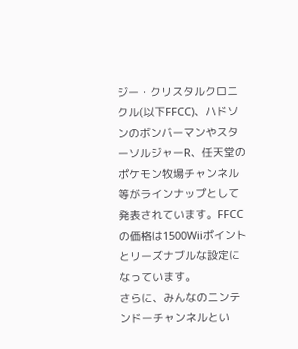ジー・クリスタルクロニクル(以下FFCC)、ハドソンのボンバーマンやスターソルジャーR、任天堂のポケモン牧場チャンネル等がラインナップとして発表されています。FFCCの価格は1500Wiiポイントとリーズナブルな設定になっています。
さらに、みんなのニンテンドーチャンネルとい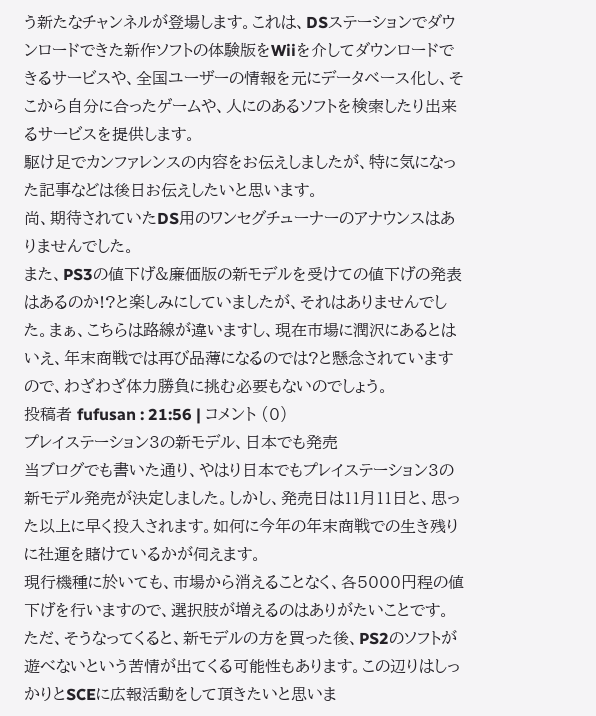う新たなチャンネルが登場します。これは、DSステーションでダウンロードできた新作ソフトの体験版をWiiを介してダウンロードできるサービスや、全国ユーザーの情報を元にデータベース化し、そこから自分に合ったゲームや、人にのあるソフトを検索したり出来るサービスを提供します。
駆け足でカンファレンスの内容をお伝えしましたが、特に気になった記事などは後日お伝えしたいと思います。
尚、期待されていたDS用のワンセグチューナーのアナウンスはありませんでした。
また、PS3の値下げ&廉価版の新モデルを受けての値下げの発表はあるのか!?と楽しみにしていましたが、それはありませんでした。まぁ、こちらは路線が違いますし、現在市場に潤沢にあるとはいえ、年末商戦では再び品薄になるのでは?と懸念されていますので、わざわざ体力勝負に挑む必要もないのでしょう。
投稿者 fufusan : 21:56 | コメント (0)
プレイステーション3の新モデル、日本でも発売
当ブログでも書いた通り、やはり日本でもプレイステーション3の新モデル発売が決定しました。しかし、発売日は11月11日と、思った以上に早く投入されます。如何に今年の年末商戦での生き残りに社運を賭けているかが伺えます。
現行機種に於いても、市場から消えることなく、各5000円程の値下げを行いますので、選択肢が増えるのはありがたいことです。
ただ、そうなってくると、新モデルの方を買った後、PS2のソフトが遊べないという苦情が出てくる可能性もあります。この辺りはしっかりとSCEに広報活動をして頂きたいと思いま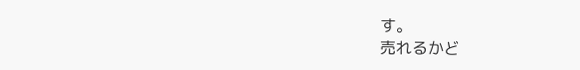す。
売れるかど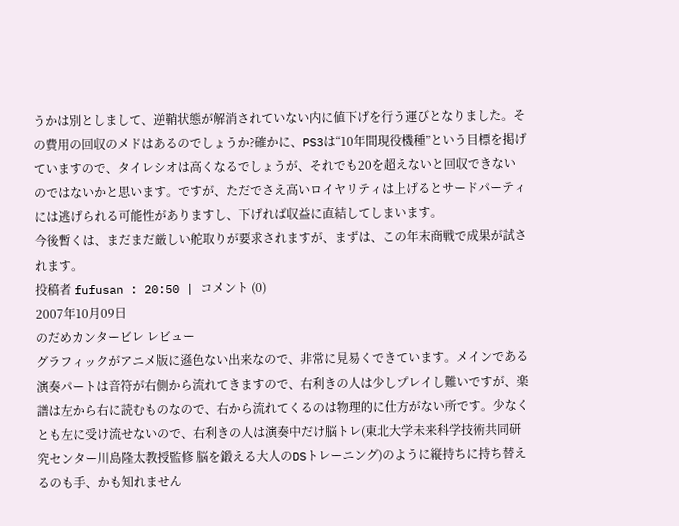うかは別としまして、逆鞘状態が解消されていない内に値下げを行う運びとなりました。その費用の回収のメドはあるのでしょうか?確かに、PS3は“10年間現役機種”という目標を掲げていますので、タイレシオは高くなるでしょうが、それでも20を超えないと回収できないのではないかと思います。ですが、ただでさえ高いロイヤリティは上げるとサードパーティには逃げられる可能性がありますし、下げれば収益に直結してしまいます。
今後暫くは、まだまだ厳しい舵取りが要求されますが、まずは、この年末商戦で成果が試されます。
投稿者 fufusan : 20:50 | コメント (0)
2007年10月09日
のだめカンタービレ レビュー
グラフィックがアニメ版に遜色ない出来なので、非常に見易くできています。メインである演奏パートは音符が右側から流れてきますので、右利きの人は少しプレイし難いですが、楽譜は左から右に読むものなので、右から流れてくるのは物理的に仕方がない所です。少なくとも左に受け流せないので、右利きの人は演奏中だけ脳トレ(東北大学未来科学技術共同研究センター川島隆太教授監修 脳を鍛える大人のDSトレーニング)のように縦持ちに持ち替えるのも手、かも知れません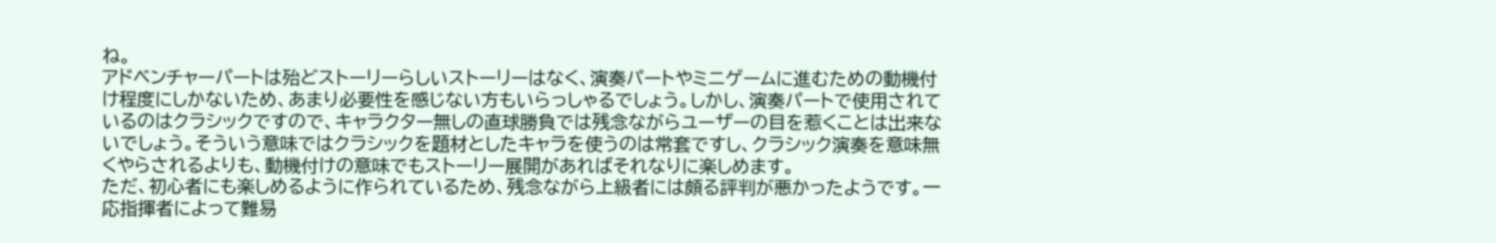ね。
アドベンチャーパートは殆どストーリーらしいストーリーはなく、演奏パートやミニゲームに進むための動機付け程度にしかないため、あまり必要性を感じない方もいらっしゃるでしょう。しかし、演奏パートで使用されているのはクラシックですので、キャラクター無しの直球勝負では残念ながらユーザーの目を惹くことは出来ないでしょう。そういう意味ではクラシックを題材としたキャラを使うのは常套ですし、クラシック演奏を意味無くやらされるよりも、動機付けの意味でもストーリー展開があればそれなりに楽しめます。
ただ、初心者にも楽しめるように作られているため、残念ながら上級者には頗る評判が悪かったようです。一応指揮者によって難易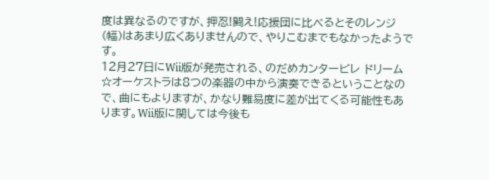度は異なるのですが、押忍!闘え!応援団に比べるとそのレンジ(幅)はあまり広くありませんので、やりこむまでもなかったようです。
12月27日にWii版が発売される、のだめカンタービレ ドリーム☆オーケストラは8つの楽器の中から演奏できるということなので、曲にもよりますが、かなり難易度に差が出てくる可能性もあります。Wii版に関しては今後も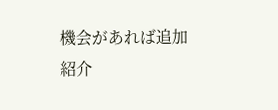機会があれば追加紹介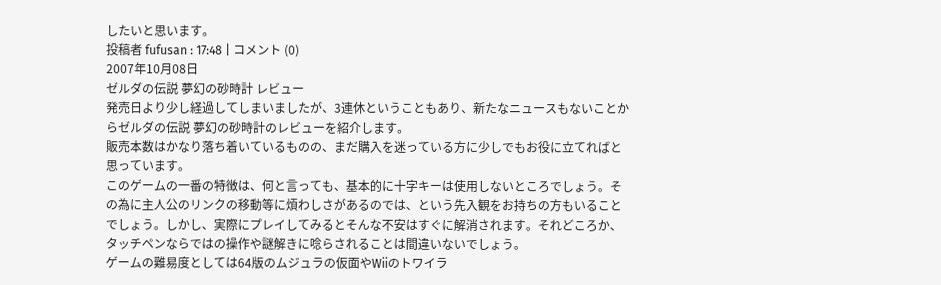したいと思います。
投稿者 fufusan : 17:48 | コメント (0)
2007年10月08日
ゼルダの伝説 夢幻の砂時計 レビュー
発売日より少し経過してしまいましたが、3連休ということもあり、新たなニュースもないことからゼルダの伝説 夢幻の砂時計のレビューを紹介します。
販売本数はかなり落ち着いているものの、まだ購入を迷っている方に少しでもお役に立てればと思っています。
このゲームの一番の特徴は、何と言っても、基本的に十字キーは使用しないところでしょう。その為に主人公のリンクの移動等に煩わしさがあるのでは、という先入観をお持ちの方もいることでしょう。しかし、実際にプレイしてみるとそんな不安はすぐに解消されます。それどころか、タッチペンならではの操作や謎解きに唸らされることは間違いないでしょう。
ゲームの難易度としては64版のムジュラの仮面やWiiのトワイラ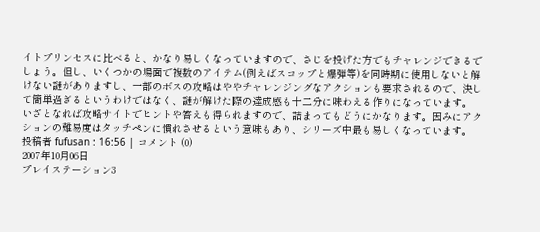イトプリンセスに比べると、かなり易しくなっていますので、さじを投げた方でもチャレンジできるでしょう。但し、いくつかの場面で複数のアイテム(例えばスコップと爆弾等)を同時期に使用しないと解けない謎がありますし、一部のボスの攻略はややチャレンジングなアクションも要求されるので、決して簡単過ぎるというわけではなく、謎が解けた際の達成感も十二分に味わえる作りになっています。
いざとなれば攻略サイトでヒントや答えも得られますので、詰まってもどうにかなります。因みにアクションの難易度はタッチペンに慣れさせるという意味もあり、シリーズ中最も易しくなっています。
投稿者 fufusan : 16:56 | コメント (0)
2007年10月06日
プレイステーション3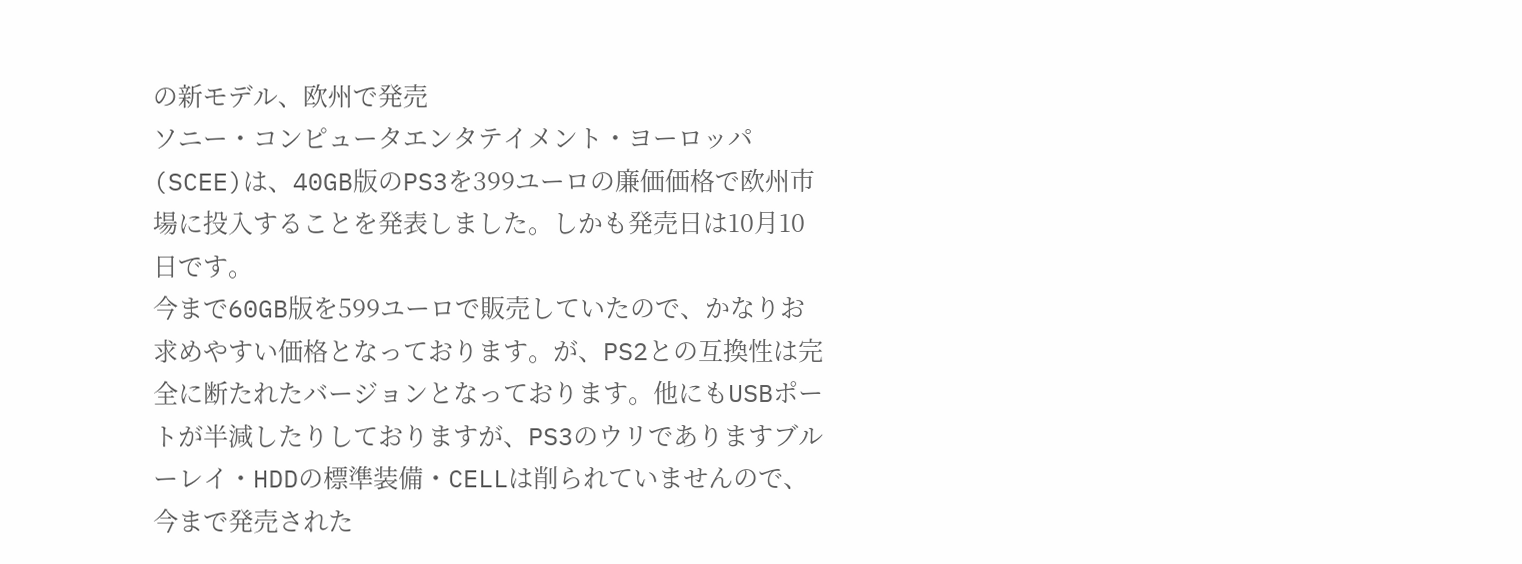の新モデル、欧州で発売
ソニー・コンピュータエンタテイメント・ヨーロッパ(SCEE)は、40GB版のPS3を399ユーロの廉価価格で欧州市場に投入することを発表しました。しかも発売日は10月10日です。
今まで60GB版を599ユーロで販売していたので、かなりお求めやすい価格となっております。が、PS2との互換性は完全に断たれたバージョンとなっております。他にもUSBポートが半減したりしておりますが、PS3のウリでありますブルーレイ・HDDの標準装備・CELLは削られていませんので、今まで発売された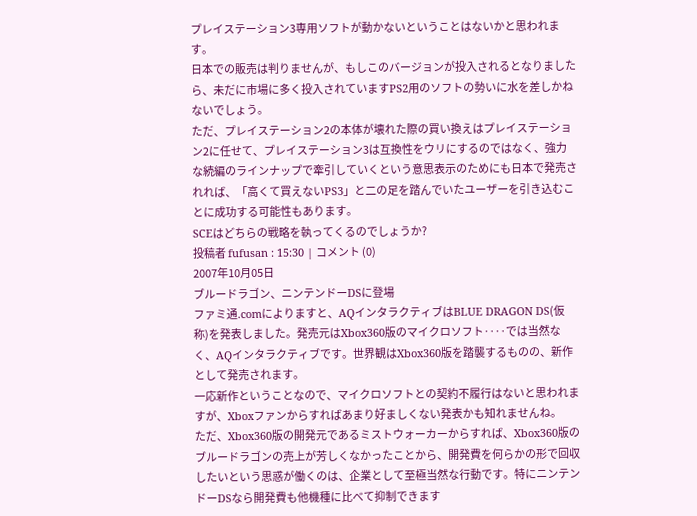プレイステーション3専用ソフトが動かないということはないかと思われます。
日本での販売は判りませんが、もしこのバージョンが投入されるとなりましたら、未だに市場に多く投入されていますPS2用のソフトの勢いに水を差しかねないでしょう。
ただ、プレイステーション2の本体が壊れた際の買い換えはプレイステーション2に任せて、プレイステーション3は互換性をウリにするのではなく、強力な続編のラインナップで牽引していくという意思表示のためにも日本で発売されれば、「高くて買えないPS3」と二の足を踏んでいたユーザーを引き込むことに成功する可能性もあります。
SCEはどちらの戦略を執ってくるのでしょうか?
投稿者 fufusan : 15:30 | コメント (0)
2007年10月05日
ブルードラゴン、ニンテンドーDSに登場
ファミ通.comによりますと、AQインタラクティブはBLUE DRAGON DS(仮称)を発表しました。発売元はXbox360版のマイクロソフト‥‥では当然なく、AQインタラクティブです。世界観はXbox360版を踏襲するものの、新作として発売されます。
一応新作ということなので、マイクロソフトとの契約不履行はないと思われますが、Xboxファンからすればあまり好ましくない発表かも知れませんね。
ただ、Xbox360版の開発元であるミストウォーカーからすれば、Xbox360版のブルードラゴンの売上が芳しくなかったことから、開発費を何らかの形で回収したいという思惑が働くのは、企業として至極当然な行動です。特にニンテンドーDSなら開発費も他機種に比べて抑制できます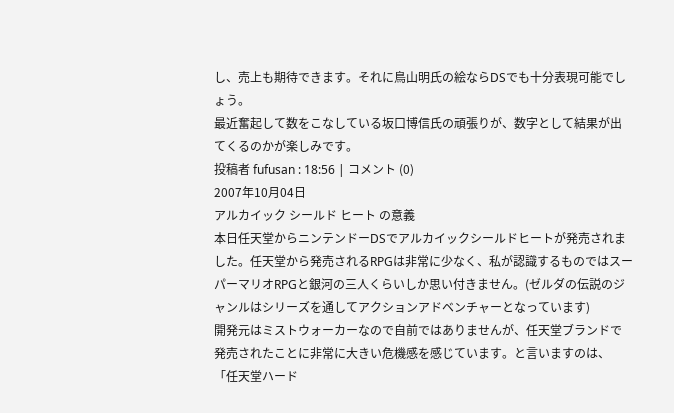し、売上も期待できます。それに鳥山明氏の絵ならDSでも十分表現可能でしょう。
最近奮起して数をこなしている坂口博信氏の頑張りが、数字として結果が出てくるのかが楽しみです。
投稿者 fufusan : 18:56 | コメント (0)
2007年10月04日
アルカイック シールド ヒート の意義
本日任天堂からニンテンドーDSでアルカイックシールドヒートが発売されました。任天堂から発売されるRPGは非常に少なく、私が認識するものではスーパーマリオRPGと銀河の三人くらいしか思い付きません。(ゼルダの伝説のジャンルはシリーズを通してアクションアドベンチャーとなっています)
開発元はミストウォーカーなので自前ではありませんが、任天堂ブランドで発売されたことに非常に大きい危機感を感じています。と言いますのは、「任天堂ハード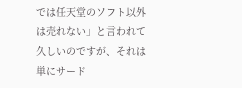では任天堂のソフト以外は売れない」と言われて久しいのですが、それは単にサード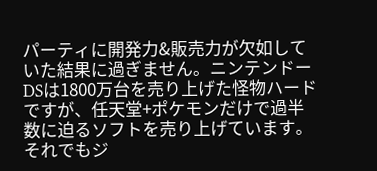パーティに開発力&販売力が欠如していた結果に過ぎません。ニンテンドーDSは1800万台を売り上げた怪物ハードですが、任天堂+ポケモンだけで過半数に迫るソフトを売り上げています。それでもジ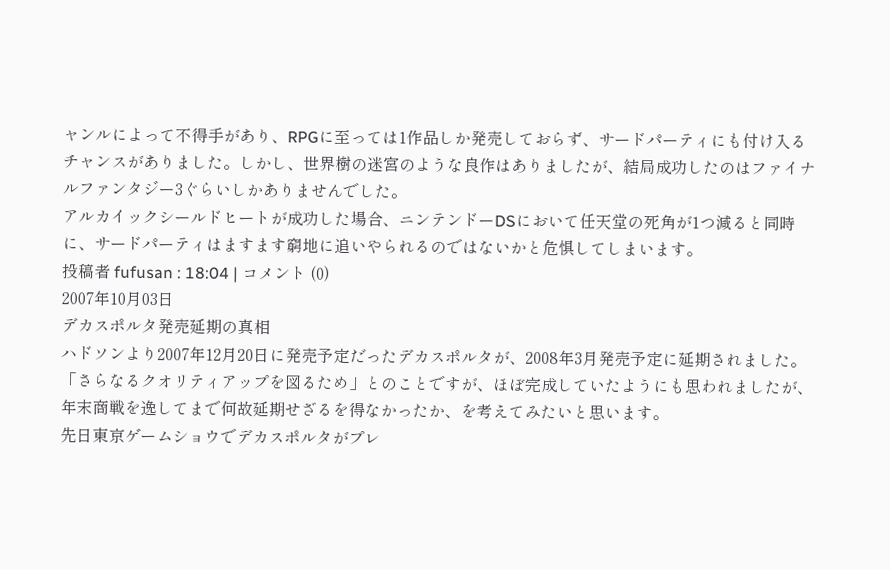ャンルによって不得手があり、RPGに至っては1作品しか発売しておらず、サードパーティにも付け入るチャンスがありました。しかし、世界樹の迷宮のような良作はありましたが、結局成功したのはファイナルファンタジー3ぐらいしかありませんでした。
アルカイックシールドヒートが成功した場合、ニンテンドーDSにおいて任天堂の死角が1つ減ると同時に、サードパーティはますます窮地に追いやられるのではないかと危惧してしまいます。
投稿者 fufusan : 18:04 | コメント (0)
2007年10月03日
デカスポルタ発売延期の真相
ハドソンより2007年12月20日に発売予定だったデカスポルタが、2008年3月発売予定に延期されました。「さらなるクオリティアップを図るため」とのことですが、ほぼ完成していたようにも思われましたが、年末商戦を逸してまで何故延期せざるを得なかったか、を考えてみたいと思います。
先日東京ゲームショウでデカスポルタがプレ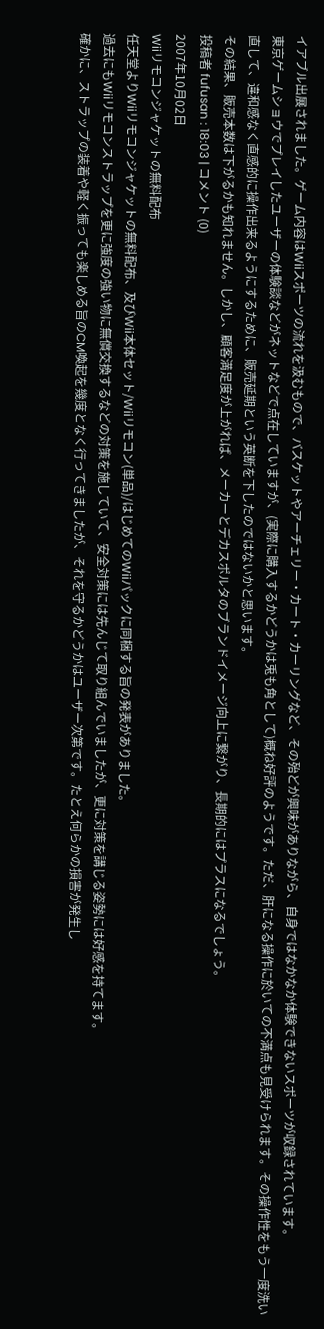イアブル出展されました。ゲーム内容はWiiスポーツの流れを汲むもので、バスケットやアーチェリー・カート・カーリングなど、その殆どが興味がありながら、自身ではなかなか体験できないスポーツが収録されています。
東京ゲームショウでプレイしたユーザーの体験談などがネットなどで点在していますが、(実際に購入するかどうかは兎も角として)概ね好評のようです。ただ、肝になる操作に於いての不満点も見受けられます。その操作性をもう一度洗い直して、違和感なく直感的に操作出来るようにするために、販売延期という英断を下したのではないかと思います。
その結果、販売本数は下がるかも知れません。しかし、顧客満足度が上がれば、メーカーとデカスポルタのブランドイメージ向上に繋がり、長期的にはプラスになるでしょう。
投稿者 fufusan : 18:03 | コメント (0)
2007年10月02日
Wiiリモコンジャケットの無料配布
任天堂よりWiiリモコンジャケットの無料配布、及びWii本体セット/Wiiリモコン(単品)/はじめてのWiiパックに同梱する旨の発表がありました。
過去にもWiiリモコンストラップを更に強度の強い物に無償交換するなどの対策を施していて、安全対策には先んじて取り組んでいましたが、更に対策を講じる姿勢には好感を持てます。
確かに、ストラップの装着や軽く振っても楽しめる旨のCM喚起を幾度となく行ってきましたが、それを守るかどうかはユーザー次第です。たとえ何らかの損害が発生し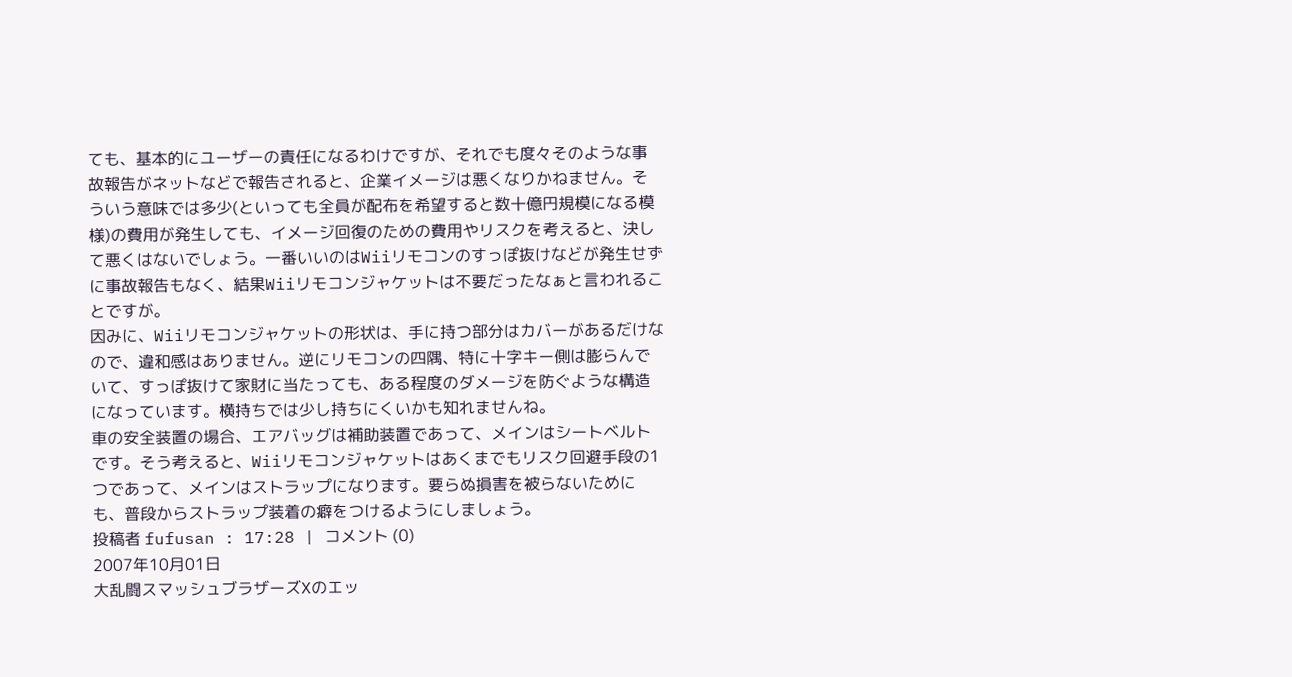ても、基本的にユーザーの責任になるわけですが、それでも度々そのような事故報告がネットなどで報告されると、企業イメージは悪くなりかねません。そういう意味では多少(といっても全員が配布を希望すると数十億円規模になる模様)の費用が発生しても、イメージ回復のための費用やリスクを考えると、決して悪くはないでしょう。一番いいのはWiiリモコンのすっぽ抜けなどが発生せずに事故報告もなく、結果Wiiリモコンジャケットは不要だったなぁと言われることですが。
因みに、Wiiリモコンジャケットの形状は、手に持つ部分はカバーがあるだけなので、違和感はありません。逆にリモコンの四隅、特に十字キー側は膨らんでいて、すっぽ抜けて家財に当たっても、ある程度のダメージを防ぐような構造になっています。横持ちでは少し持ちにくいかも知れませんね。
車の安全装置の場合、エアバッグは補助装置であって、メインはシートベルトです。そう考えると、Wiiリモコンジャケットはあくまでもリスク回避手段の1つであって、メインはストラップになります。要らぬ損害を被らないためにも、普段からストラップ装着の癖をつけるようにしましょう。
投稿者 fufusan : 17:28 | コメント (0)
2007年10月01日
大乱闘スマッシュブラザーズXのエッ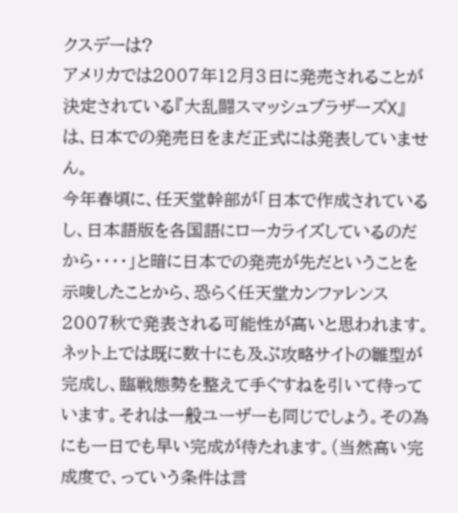クスデーは?
アメリカでは2007年12月3日に発売されることが決定されている『大乱闘スマッシュブラザーズX』は、日本での発売日をまだ正式には発表していません。
今年春頃に、任天堂幹部が「日本で作成されているし、日本語版を各国語にローカライズしているのだから‥‥」と暗に日本での発売が先だということを示唆したことから、恐らく任天堂カンファレンス2007秋で発表される可能性が高いと思われます。
ネット上では既に数十にも及ぶ攻略サイトの雛型が完成し、臨戦態勢を整えて手ぐすねを引いて待っています。それは一般ユーザーも同じでしょう。その為にも一日でも早い完成が待たれます。(当然高い完成度で、っていう条件は言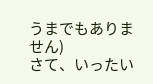うまでもありません)
さて、いったい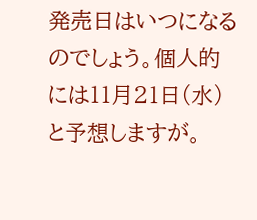発売日はいつになるのでしょう。個人的には11月21日(水)と予想しますが。